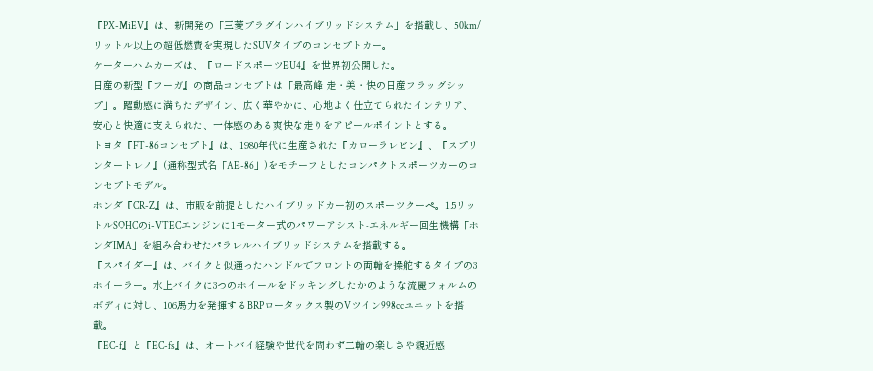『PX-MiEV』は、新開発の「三菱プラグインハイブリッドシステム」を搭載し、50km/リットル以上の超低燃費を実現したSUVタイプのコンセプトカー。
ケーターハムカーズは、『ロードスポーツEU4』を世界初公開した。
日産の新型『フーガ』の商品コンセプトは「最高峰 走・美・快の日産フラッグシップ」。躍動感に満ちたデザイン、広く華やかに、心地よく仕立てられたインテリア、安心と快適に支えられた、一体感のある爽快な走りをアピールポイントとする。
トヨタ『FT-86コンセプト』は、1980年代に生産された『カローラレビン』、『スプリンタートレノ』(通称型式名「AE-86」)をモチーフとしたコンパクトスポーツカーのコンセプトモデル。
ホンダ『CR-Z』は、市販を前提としたハイブリッドカー初のスポーツクーペ。1.5リットルSOHCのi-VTECエンジンに1モーター式のパワーアシスト-エネルギー回生機構「ホンダIMA」を組み合わせたパラレルハイブリッドシステムを搭載する。
『スパイダー』は、バイクと似通ったハンドルでフロントの両輪を操舵するタイプの3ホイーラー。水上バイクに3つのホイールをドッキングしたかのような流麗フォルムのボディに対し、106馬力を発揮するBRPロータックス製のVツイン998ccユニットを搭載。
『EC-f』と『EC-fs』は、オートバイ経験や世代を問わず二輪の楽しさや親近感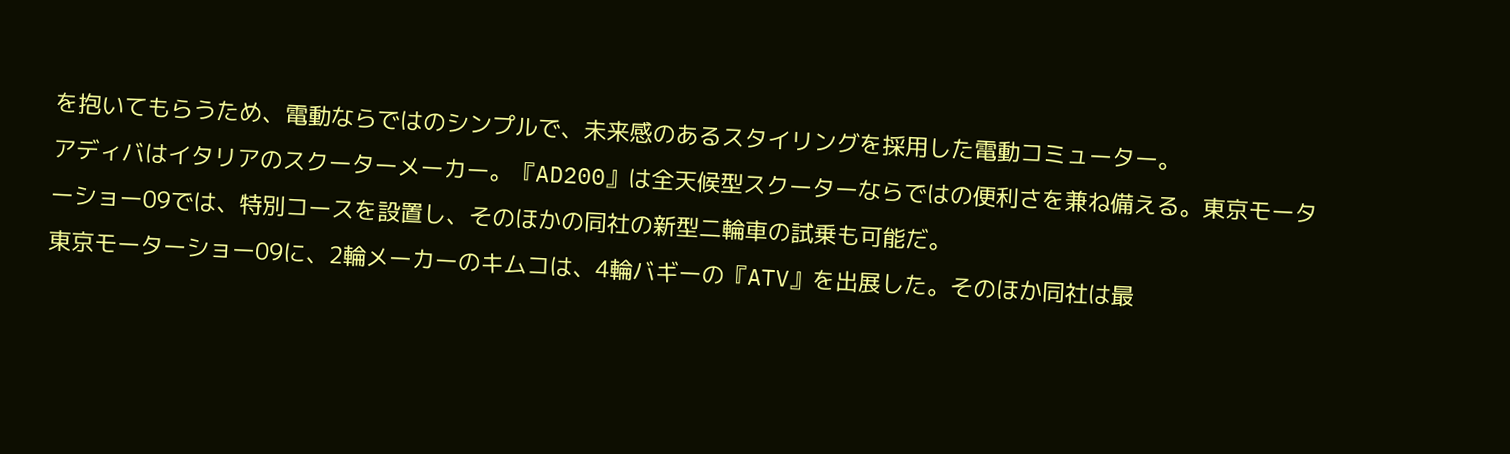を抱いてもらうため、電動ならではのシンプルで、未来感のあるスタイリングを採用した電動コミューター。
アディバはイタリアのスクーターメーカー。『AD200』は全天候型スクーターならではの便利さを兼ね備える。東京モーターショー09では、特別コースを設置し、そのほかの同社の新型二輪車の試乗も可能だ。
東京モーターショー09に、2輪メーカーのキムコは、4輪バギーの『ATV』を出展した。そのほか同社は最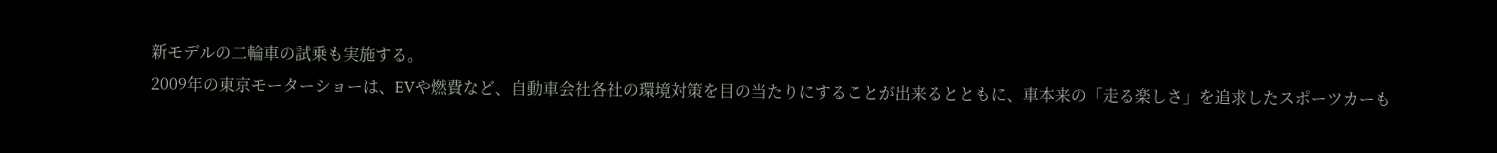新モデルの二輪車の試乗も実施する。
2009年の東京モーターショーは、EVや燃費など、自動車会社各社の環境対策を目の当たりにすることが出来るとともに、車本来の「走る楽しさ」を追求したスポーツカーも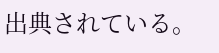出典されている。